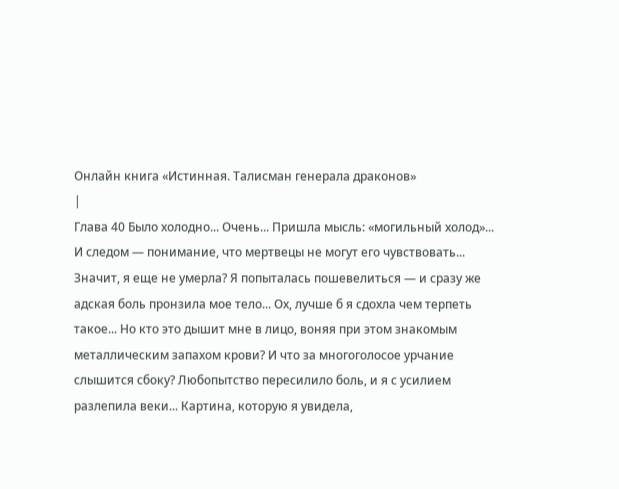Онлайн книга «Истинная. Талисман генерала драконов»
|
Глава 40 Было холодно... Очень... Пришла мысль: «могильный холод»... И следом — понимание, что мертвецы не могут его чувствовать... Значит, я еще не умерла? Я попыталась пошевелиться — и сразу же адская боль пронзила мое тело... Ох, лучше б я сдохла чем терпеть такое... Но кто это дышит мне в лицо, воняя при этом знакомым металлическим запахом крови? И что за многоголосое урчание слышится сбоку? Любопытство пересилило боль, и я с усилием разлепила веки... Картина, которую я увидела,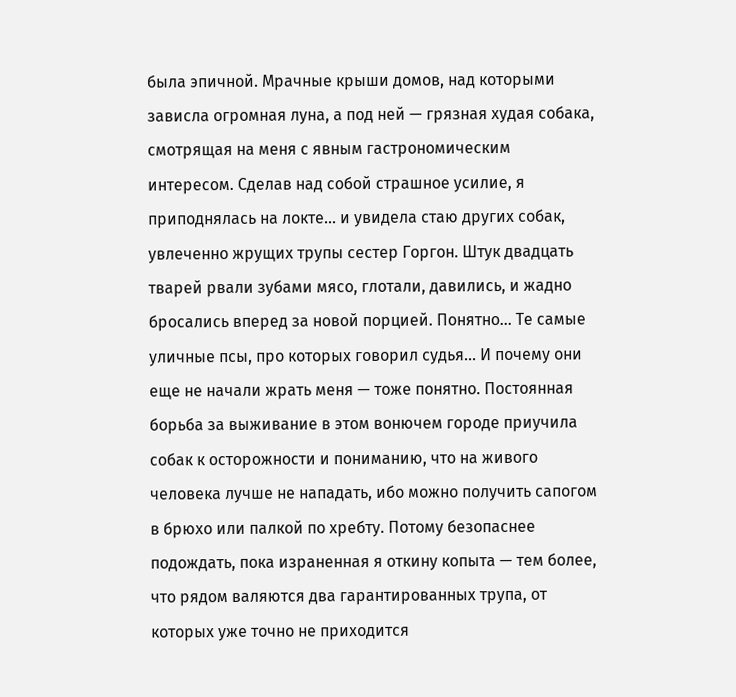была эпичной. Мрачные крыши домов, над которыми зависла огромная луна, а под ней — грязная худая собака, смотрящая на меня с явным гастрономическим интересом. Сделав над собой страшное усилие, я приподнялась на локте... и увидела стаю других собак, увлеченно жрущих трупы сестер Горгон. Штук двадцать тварей рвали зубами мясо, глотали, давились, и жадно бросались вперед за новой порцией. Понятно... Те самые уличные псы, про которых говорил судья... И почему они еще не начали жрать меня — тоже понятно. Постоянная борьба за выживание в этом вонючем городе приучила собак к осторожности и пониманию, что на живого человека лучше не нападать, ибо можно получить сапогом в брюхо или палкой по хребту. Потому безопаснее подождать, пока израненная я откину копыта — тем более, что рядом валяются два гарантированных трупа, от которых уже точно не приходится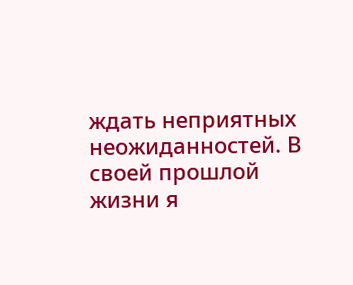ждать неприятных неожиданностей. В своей прошлой жизни я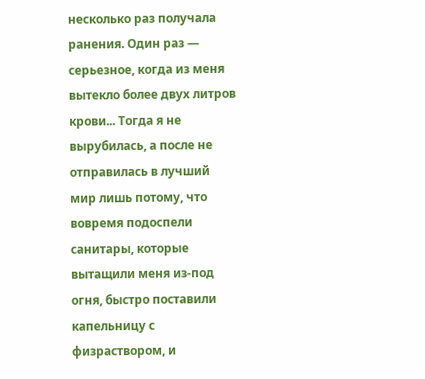несколько раз получала ранения. Один раз — серьезное, когда из меня вытекло более двух литров крови... Тогда я не вырубилась, а после не отправилась в лучший мир лишь потому, что вовремя подоспели санитары, которые вытащили меня из-под огня, быстро поставили капельницу с физраствором, и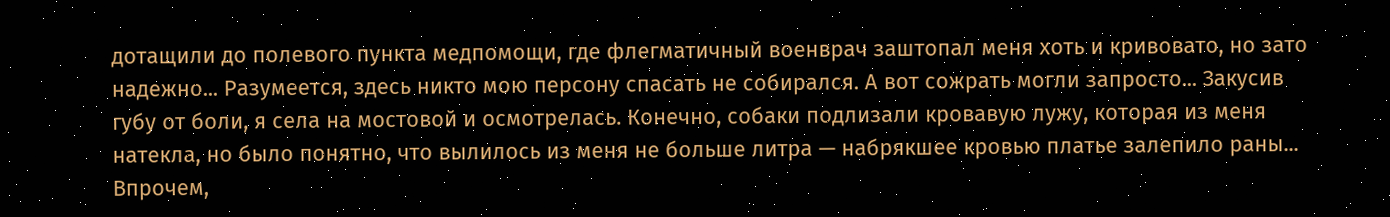дотащили до полевого пункта медпомощи, где флегматичный военврач заштопал меня хоть и кривовато, но зато надежно... Разумеется, здесь никто мою персону спасать не собирался. А вот сожрать могли запросто... Закусив губу от боли, я села на мостовой и осмотрелась. Конечно, собаки подлизали кровавую лужу, которая из меня натекла, но было понятно, что вылилось из меня не больше литра — набрякшее кровью платье залепило раны... Впрочем,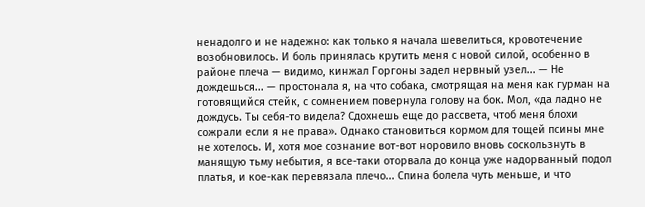ненадолго и не надежно: как только я начала шевелиться, кровотечение возобновилось. И боль принялась крутить меня с новой силой, особенно в районе плеча — видимо, кинжал Горгоны задел нервный узел... — Не дождешься... — простонала я, на что собака, смотрящая на меня как гурман на готовящийся стейк, с сомнением повернула голову на бок. Мол, «да ладно не дождусь. Ты себя-то видела? Сдохнешь еще до рассвета, чтоб меня блохи сожрали если я не права». Однако становиться кормом для тощей псины мне не хотелось. И, хотя мое сознание вот-вот норовило вновь соскользнуть в манящую тьму небытия, я все-таки оторвала до конца уже надорванный подол платья, и кое-как перевязала плечо... Спина болела чуть меньше, и что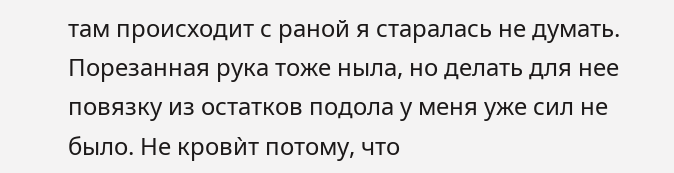там происходит с раной я старалась не думать. Порезанная рука тоже ныла, но делать для нее повязку из остатков подола у меня уже сил не было. Не кровѝт потому, что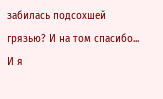забилась подсохшей грязью? И на том спасибо... И я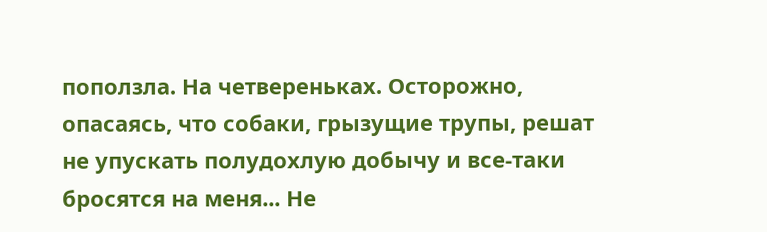поползла. На четвереньках. Осторожно, опасаясь, что собаки, грызущие трупы, решат не упускать полудохлую добычу и все-таки бросятся на меня... Не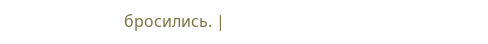бросились. |